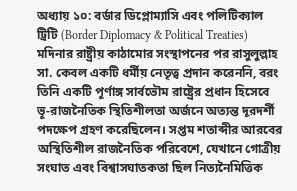অধ্যায় ১০: বর্ডার ডিপ্লোম্যাসি এবং পলিটিক্যাল ট্রিটি (Border Diplomacy & Political Treaties)
মদিনার রাষ্ট্রীয় কাঠামোর সংস্থাপনের পর রাসুলুল্লাহ সা. কেবল একটি ধর্মীয় নেতৃত্ব প্রদান করেননি, বরং তিনি একটি পূর্ণাঙ্গ সার্বভৌম রাষ্ট্রের প্রধান হিসেবে ভূ-রাজনৈতিক স্থিতিশীলতা অর্জনে অত্যন্ত দূরদর্শী পদক্ষেপ গ্রহণ করেছিলেন। সপ্তম শতাব্দীর আরবের অস্থিতিশীল রাজনৈতিক পরিবেশে, যেখানে গোত্রীয় সংঘাত এবং বিশ্বাসঘাতকতা ছিল নিত্যনৈমিত্তিক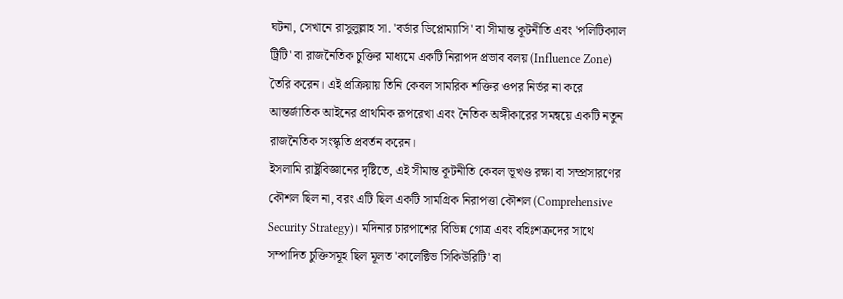ঘটনা, সেখানে রাসুলুল্লাহ সা. 'বর্ডার ডিপ্লোম্যাসি' বা সীমান্ত কূটনীতি এবং 'পলিটিক্যাল ট্রিটি' বা রাজনৈতিক চুক্তির মাধ্যমে একটি নিরাপদ প্রভাব বলয় (Influence Zone) তৈরি করেন। এই প্রক্রিয়ায় তিনি কেবল সামরিক শক্তির ওপর নির্ভর না করে আন্তর্জাতিক আইনের প্রাথমিক রূপরেখা এবং নৈতিক অঙ্গীকারের সমন্বয়ে একটি নতুন রাজনৈতিক সংস্কৃতি প্রবর্তন করেন।
ইসলামি রাষ্ট্রবিজ্ঞানের দৃষ্টিতে, এই সীমান্ত কূটনীতি কেবল ভূখণ্ড রক্ষা বা সম্প্রসারণের কৌশল ছিল না, বরং এটি ছিল একটি সামগ্রিক নিরাপত্তা কৌশল (Comprehensive Security Strategy)। মদিনার চারপাশের বিভিন্ন গোত্র এবং বহিঃশত্রুদের সাথে সম্পাদিত চুক্তিসমূহ ছিল মূলত 'কালেক্টিভ সিকিউরিটি' বা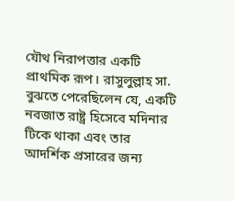যৌথ নিরাপত্তার একটি প্রাথমিক রূপ। রাসুলুল্লাহ সা. বুঝতে পেরেছিলেন যে, একটি নবজাত রাষ্ট্র হিসেবে মদিনার টিকে থাকা এবং তার আদর্শিক প্রসারের জন্য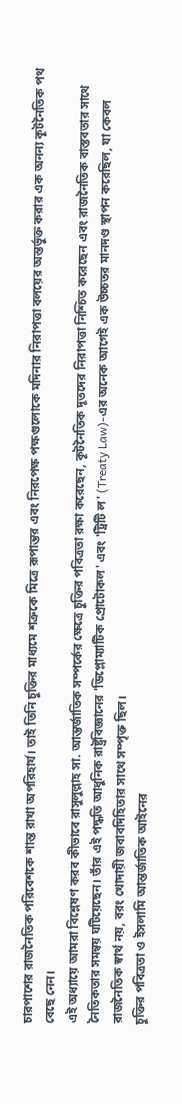চারপাশের রাজনৈতিক পরিবেশকে শান্ত রাখা অপরিহার্য। তাই তিনি চুক্তির মাধ্যমে শত্রুকে মিত্রে রূপান্তর এবং নিরপেক্ষ পক্ষগুলোকে মদিনার নিরাপত্তা বলয়ের অন্তর্ভুক্ত করার এক অনন্য কূটনৈতিক পথ বেছে নেন।
এই অধ্যায়ে আমরা বিশ্লেষণ করব কীভাবে রাসুলুল্লাহ সা. আন্তর্জাতিক সম্পর্কের ক্ষেত্রে চুক্তির পবিত্রতা রক্ষা করেছেন, কূটনৈতিক দূতদের নিরাপত্তা নিশ্চিত করেছেন এবং রাজনৈতিক বাস্তবতার সাথে নৈতিকতার সমন্বয় ঘটিয়েছেন। তাঁর এই পদ্ধতি আধুনিক রাষ্ট্রবিজ্ঞানের 'ডিপ্লোম্যাটিক প্রোটোকল' এবং 'ট্রিটি ল' (Treaty Law)-এর অনেক আগেই এক উচ্চতর মানদণ্ড স্থাপন করেছিল, যা কেবল রাজনৈতিক স্বার্থ নয়, বরং খোদায়ী জবাবদিহিতার সাথে সম্পৃক্ত ছিল।
চুক্তির পবিত্রতা ও ইসলামি আন্তর্জাতিক আইনের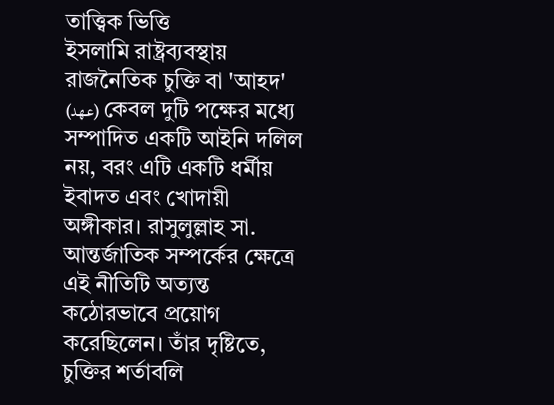তাত্ত্বিক ভিত্তি
ইসলামি রাষ্ট্রব্যবস্থায় রাজনৈতিক চুক্তি বা 'আহদ' (عهد) কেবল দুটি পক্ষের মধ্যে সম্পাদিত একটি আইনি দলিল নয়, বরং এটি একটি ধর্মীয় ইবাদত এবং খোদায়ী অঙ্গীকার। রাসুলুল্লাহ সা. আন্তর্জাতিক সম্পর্কের ক্ষেত্রে এই নীতিটি অত্যন্ত কঠোরভাবে প্রয়োগ করেছিলেন। তাঁর দৃষ্টিতে, চুক্তির শর্তাবলি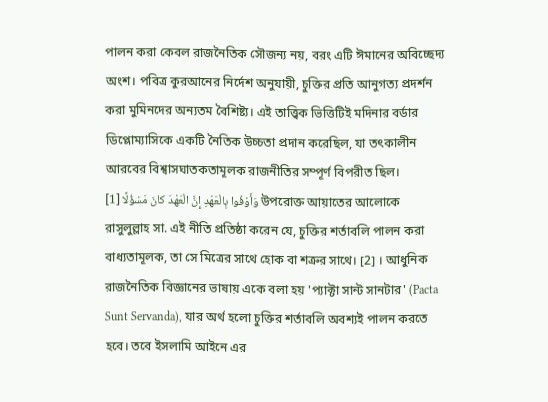পালন করা কেবল রাজনৈতিক সৌজন্য নয়, বরং এটি ঈমানের অবিচ্ছেদ্য অংশ। পবিত্র কুরআনের নির্দেশ অনুযায়ী, চুক্তির প্রতি আনুগত্য প্রদর্শন করা মুমিনদের অন্যতম বৈশিষ্ট্য। এই তাত্ত্বিক ভিত্তিটিই মদিনার বর্ডার ডিপ্লোম্যাসিকে একটি নৈতিক উচ্চতা প্রদান করেছিল, যা তৎকালীন আরবের বিশ্বাসঘাতকতামূলক রাজনীতির সম্পূর্ণ বিপরীত ছিল।
وَأَوْفُوا بِالْعَهْدِ إِنَّ الْعَهْدَ كانَ مَسْؤُلًا [1] উপরোক্ত আয়াতের আলোকে রাসুলুল্লাহ সা. এই নীতি প্রতিষ্ঠা করেন যে, চুক্তির শর্তাবলি পালন করা বাধ্যতামূলক, তা সে মিত্রের সাথে হোক বা শত্রুর সাথে। [2] । আধুনিক রাজনৈতিক বিজ্ঞানের ভাষায় একে বলা হয় 'প্যাক্টা সান্ট সানটার' (Pacta Sunt Servanda), যার অর্থ হলো চুক্তির শর্তাবলি অবশ্যই পালন করতে হবে। তবে ইসলামি আইনে এর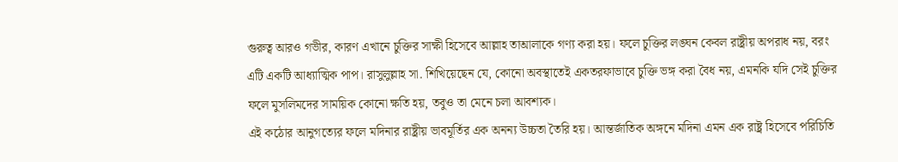গুরুত্ব আরও গভীর, কারণ এখানে চুক্তির সাক্ষী হিসেবে আল্লাহ তাআলাকে গণ্য করা হয়। ফলে চুক্তির লঙ্ঘন কেবল রাষ্ট্রীয় অপরাধ নয়, বরং এটি একটি আধ্যাত্মিক পাপ। রাসুলুল্লাহ সা. শিখিয়েছেন যে, কোনো অবস্থাতেই একতরফাভাবে চুক্তি ভঙ্গ করা বৈধ নয়, এমনকি যদি সেই চুক্তির ফলে মুসলিমদের সাময়িক কোনো ক্ষতি হয়, তবুও তা মেনে চলা আবশ্যক।
এই কঠোর আনুগত্যের ফলে মদিনার রাষ্ট্রীয় ভাবমূর্তির এক অনন্য উচ্চতা তৈরি হয়। আন্তর্জাতিক অঙ্গনে মদিনা এমন এক রাষ্ট্র হিসেবে পরিচিতি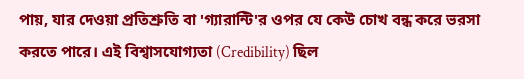পায়, যার দেওয়া প্রতিশ্রুতি বা 'গ্যারান্টি'র ওপর যে কেউ চোখ বন্ধ করে ভরসা করতে পারে। এই বিশ্বাসযোগ্যতা (Credibility) ছিল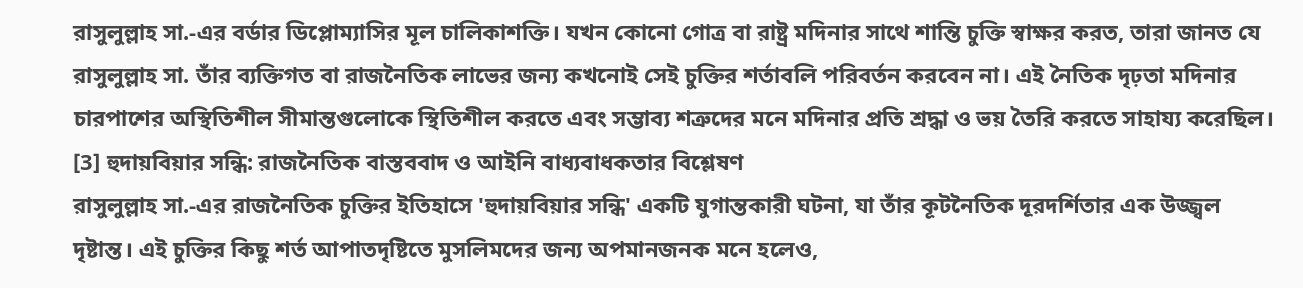রাসুলুল্লাহ সা.-এর বর্ডার ডিপ্লোম্যাসির মূল চালিকাশক্তি। যখন কোনো গোত্র বা রাষ্ট্র মদিনার সাথে শান্তি চুক্তি স্বাক্ষর করত, তারা জানত যে রাসুলুল্লাহ সা. তাঁর ব্যক্তিগত বা রাজনৈতিক লাভের জন্য কখনোই সেই চুক্তির শর্তাবলি পরিবর্তন করবেন না। এই নৈতিক দৃঢ়তা মদিনার চারপাশের অস্থিতিশীল সীমান্তগুলোকে স্থিতিশীল করতে এবং সম্ভাব্য শত্রুদের মনে মদিনার প্রতি শ্রদ্ধা ও ভয় তৈরি করতে সাহায্য করেছিল। [3] হুদায়বিয়ার সন্ধি: রাজনৈতিক বাস্তববাদ ও আইনি বাধ্যবাধকতার বিশ্লেষণ
রাসুলুল্লাহ সা.-এর রাজনৈতিক চুক্তির ইতিহাসে 'হুদায়বিয়ার সন্ধি' একটি যুগান্তকারী ঘটনা, যা তাঁর কূটনৈতিক দূরদর্শিতার এক উজ্জ্বল দৃষ্টান্ত। এই চুক্তির কিছু শর্ত আপাতদৃষ্টিতে মুসলিমদের জন্য অপমানজনক মনে হলেও,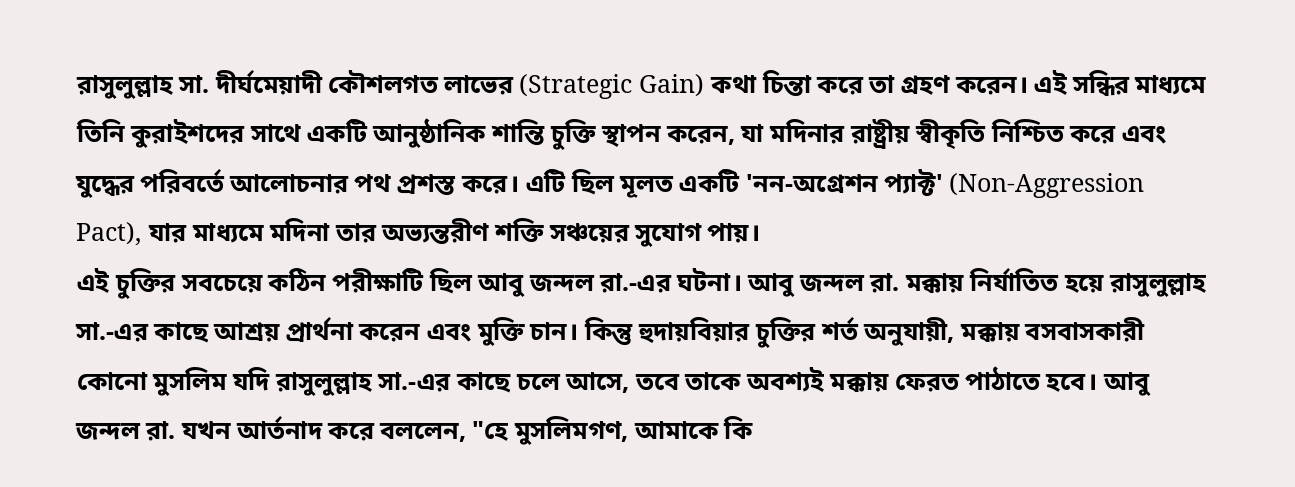রাসুলুল্লাহ সা. দীর্ঘমেয়াদী কৌশলগত লাভের (Strategic Gain) কথা চিন্তা করে তা গ্রহণ করেন। এই সন্ধির মাধ্যমে তিনি কুরাইশদের সাথে একটি আনুষ্ঠানিক শান্তি চুক্তি স্থাপন করেন, যা মদিনার রাষ্ট্রীয় স্বীকৃতি নিশ্চিত করে এবং যুদ্ধের পরিবর্তে আলোচনার পথ প্রশস্ত করে। এটি ছিল মূলত একটি 'নন-অগ্রেশন প্যাক্ট' (Non-Aggression Pact), যার মাধ্যমে মদিনা তার অভ্যন্তরীণ শক্তি সঞ্চয়ের সুযোগ পায়।
এই চুক্তির সবচেয়ে কঠিন পরীক্ষাটি ছিল আবু জন্দল রা.-এর ঘটনা। আবু জন্দল রা. মক্কায় নির্যাতিত হয়ে রাসুলুল্লাহ সা.-এর কাছে আশ্রয় প্রার্থনা করেন এবং মুক্তি চান। কিন্তু হুদায়বিয়ার চুক্তির শর্ত অনুযায়ী, মক্কায় বসবাসকারী কোনো মুসলিম যদি রাসুলুল্লাহ সা.-এর কাছে চলে আসে, তবে তাকে অবশ্যই মক্কায় ফেরত পাঠাতে হবে। আবু জন্দল রা. যখন আর্তনাদ করে বললেন, "হে মুসলিমগণ, আমাকে কি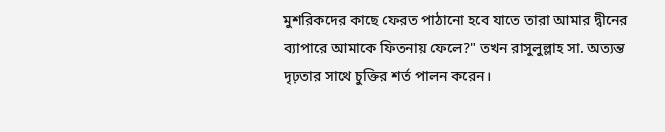মুশরিকদের কাছে ফেরত পাঠানো হবে যাতে তারা আমার দ্বীনের ব্যাপারে আমাকে ফিতনায় ফেলে?" তখন রাসুলুল্লাহ সা. অত্যন্ত দৃঢ়তার সাথে চুক্তির শর্ত পালন করেন।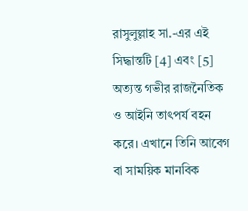রাসুলুল্লাহ সা.-এর এই সিদ্ধান্তটি [4] এবং [5] অত্যন্ত গভীর রাজনৈতিক ও আইনি তাৎপর্য বহন করে। এখানে তিনি আবেগ বা সাময়িক মানবিক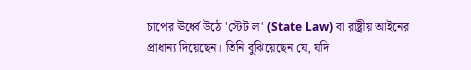চাপের ঊর্ধ্বে উঠে 'স্টেট ল' (State Law) বা রাষ্ট্রীয় আইনের প্রাধান্য দিয়েছেন। তিনি বুঝিয়েছেন যে, যদি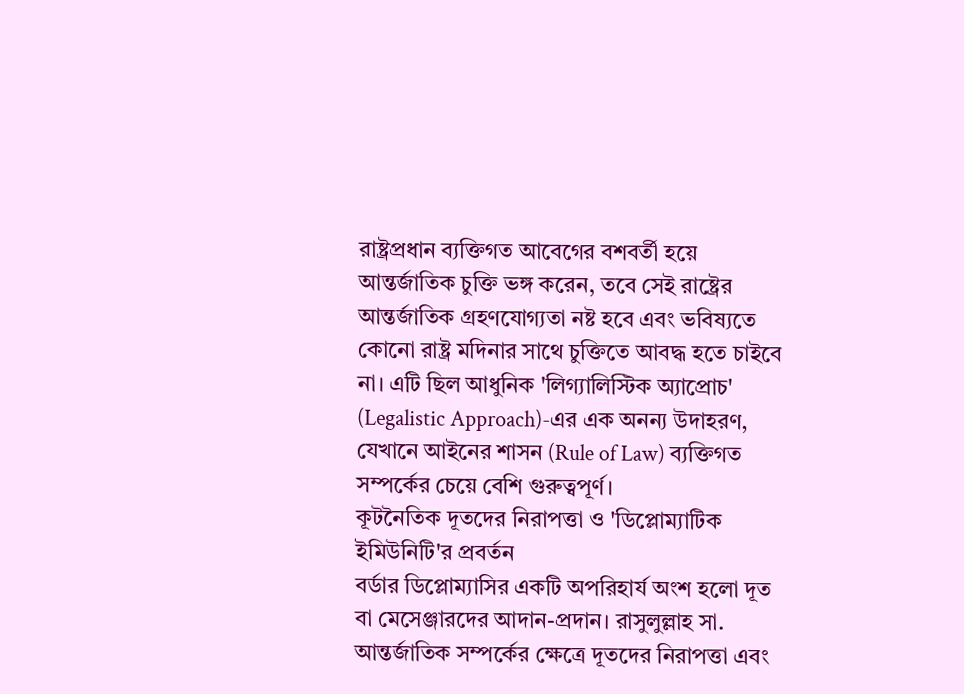রাষ্ট্রপ্রধান ব্যক্তিগত আবেগের বশবর্তী হয়ে আন্তর্জাতিক চুক্তি ভঙ্গ করেন, তবে সেই রাষ্ট্রের আন্তর্জাতিক গ্রহণযোগ্যতা নষ্ট হবে এবং ভবিষ্যতে কোনো রাষ্ট্র মদিনার সাথে চুক্তিতে আবদ্ধ হতে চাইবে না। এটি ছিল আধুনিক 'লিগ্যালিস্টিক অ্যাপ্রোচ' (Legalistic Approach)-এর এক অনন্য উদাহরণ, যেখানে আইনের শাসন (Rule of Law) ব্যক্তিগত সম্পর্কের চেয়ে বেশি গুরুত্বপূর্ণ।
কূটনৈতিক দূতদের নিরাপত্তা ও 'ডিপ্লোম্যাটিক ইমিউনিটি'র প্রবর্তন
বর্ডার ডিপ্লোম্যাসির একটি অপরিহার্য অংশ হলো দূত বা মেসেঞ্জারদের আদান-প্রদান। রাসুলুল্লাহ সা. আন্তর্জাতিক সম্পর্কের ক্ষেত্রে দূতদের নিরাপত্তা এবং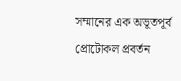সম্মানের এক অভূতপূর্ব প্রোটোকল প্রবর্তন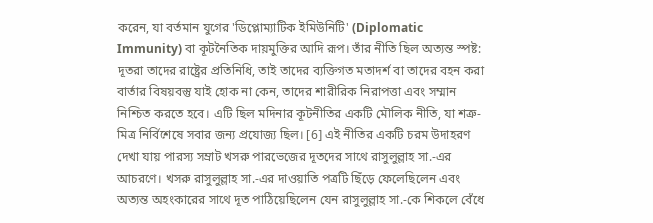করেন, যা বর্তমান যুগের 'ডিপ্লোম্যাটিক ইমিউনিটি' (Diplomatic Immunity) বা কূটনৈতিক দায়মুক্তির আদি রূপ। তাঁর নীতি ছিল অত্যন্ত স্পষ্ট: দূতরা তাদের রাষ্ট্রের প্রতিনিধি, তাই তাদের ব্যক্তিগত মতাদর্শ বা তাদের বহন করা বার্তার বিষয়বস্তু যাই হোক না কেন, তাদের শারীরিক নিরাপত্তা এবং সম্মান নিশ্চিত করতে হবে। এটি ছিল মদিনার কূটনীতির একটি মৌলিক নীতি, যা শত্রু-মিত্র নির্বিশেষে সবার জন্য প্রযোজ্য ছিল। [6] এই নীতির একটি চরম উদাহরণ দেখা যায় পারস্য সম্রাট খসরু পারভেজের দূতদের সাথে রাসুলুল্লাহ সা.-এর আচরণে। খসরু রাসুলুল্লাহ সা.-এর দাওয়াতি পত্রটি ছিঁড়ে ফেলেছিলেন এবং অত্যন্ত অহংকারের সাথে দূত পাঠিয়েছিলেন যেন রাসুলুল্লাহ সা.-কে শিকলে বেঁধে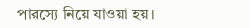পারস্যে নিয়ে যাওয়া হয়।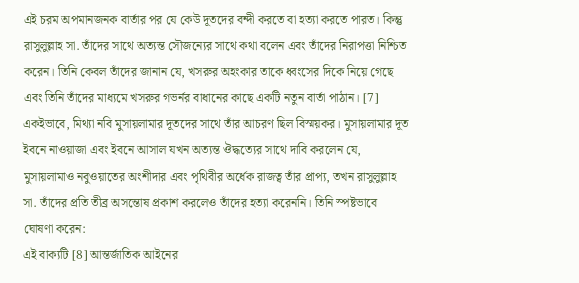এই চরম অপমানজনক বার্তার পর যে কেউ দূতদের বন্দী করতে বা হত্যা করতে পারত। কিন্তু রাসুলুল্লাহ সা. তাঁদের সাথে অত্যন্ত সৌজন্যের সাথে কথা বলেন এবং তাঁদের নিরাপত্তা নিশ্চিত করেন। তিনি কেবল তাঁদের জানান যে, খসরুর অহংকার তাকে ধ্বংসের দিকে নিয়ে গেছে এবং তিনি তাঁদের মাধ্যমে খসরুর গভর্নর বাধানের কাছে একটি নতুন বার্তা পাঠান। [7] একইভাবে, মিথ্যা নবি মুসায়লামার দূতদের সাথে তাঁর আচরণ ছিল বিস্ময়কর। মুসায়লামার দূত ইবনে নাওয়াজা এবং ইবনে আসাল যখন অত্যন্ত ঔদ্ধত্যের সাথে দাবি করলেন যে, মুসায়লামাও নবুওয়াতের অংশীদার এবং পৃথিবীর অর্ধেক রাজত্ব তাঁর প্রাপ্য, তখন রাসুলুল্লাহ সা. তাঁদের প্রতি তীব্র অসন্তোষ প্রকাশ করলেও তাঁদের হত্যা করেননি। তিনি স্পষ্টভাবে ঘোষণা করেন:
এই বাক্যটি [8] আন্তর্জাতিক আইনের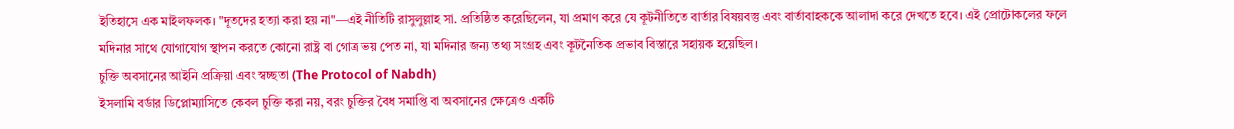ইতিহাসে এক মাইলফলক। "দূতদের হত্যা করা হয় না"—এই নীতিটি রাসুলুল্লাহ সা. প্রতিষ্ঠিত করেছিলেন, যা প্রমাণ করে যে কূটনীতিতে বার্তার বিষয়বস্তু এবং বার্তাবাহককে আলাদা করে দেখতে হবে। এই প্রোটোকলের ফলে মদিনার সাথে যোগাযোগ স্থাপন করতে কোনো রাষ্ট্র বা গোত্র ভয় পেত না, যা মদিনার জন্য তথ্য সংগ্রহ এবং কূটনৈতিক প্রভাব বিস্তারে সহায়ক হয়েছিল।
চুক্তি অবসানের আইনি প্রক্রিয়া এবং স্বচ্ছতা (The Protocol of Nabdh)
ইসলামি বর্ডার ডিপ্লোম্যাসিতে কেবল চুক্তি করা নয়, বরং চুক্তির বৈধ সমাপ্তি বা অবসানের ক্ষেত্রেও একটি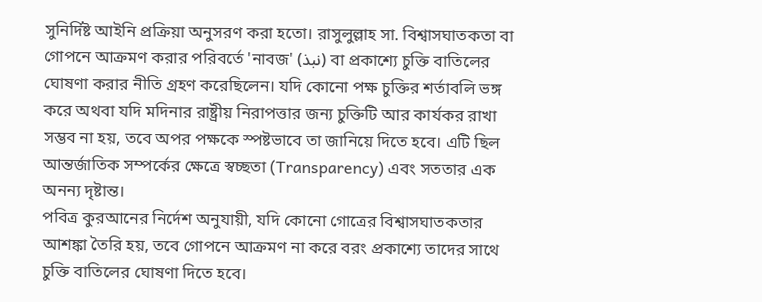সুনির্দিষ্ট আইনি প্রক্রিয়া অনুসরণ করা হতো। রাসুলুল্লাহ সা. বিশ্বাসঘাতকতা বা গোপনে আক্রমণ করার পরিবর্তে 'নাবজ' (نبذ) বা প্রকাশ্যে চুক্তি বাতিলের ঘোষণা করার নীতি গ্রহণ করেছিলেন। যদি কোনো পক্ষ চুক্তির শর্তাবলি ভঙ্গ করে অথবা যদি মদিনার রাষ্ট্রীয় নিরাপত্তার জন্য চুক্তিটি আর কার্যকর রাখা সম্ভব না হয়, তবে অপর পক্ষকে স্পষ্টভাবে তা জানিয়ে দিতে হবে। এটি ছিল আন্তর্জাতিক সম্পর্কের ক্ষেত্রে স্বচ্ছতা (Transparency) এবং সততার এক অনন্য দৃষ্টান্ত।
পবিত্র কুরআনের নির্দেশ অনুযায়ী, যদি কোনো গোত্রের বিশ্বাসঘাতকতার আশঙ্কা তৈরি হয়, তবে গোপনে আক্রমণ না করে বরং প্রকাশ্যে তাদের সাথে চুক্তি বাতিলের ঘোষণা দিতে হবে।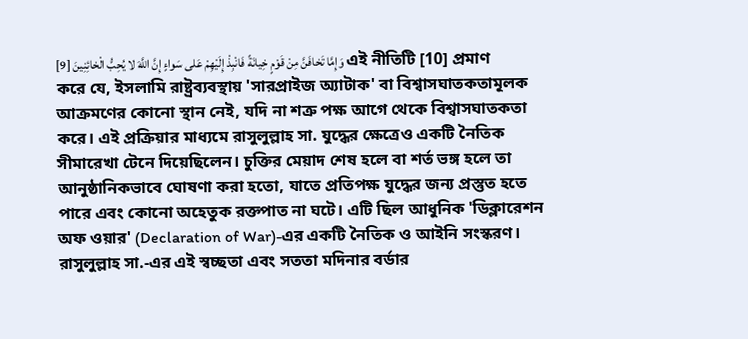وَإِمَّا تَخافَنَّ مِنْ قَوْمٍ خِيانَةً فَانْبِذْ إِلَيْهِمْ عَلى سَواءٍ إِنَّ اللَّهَ لا يُحِبُّ الْخائِنِينَ [9] এই নীতিটি [10] প্রমাণ করে যে, ইসলামি রাষ্ট্রব্যবস্থায় 'সারপ্রাইজ অ্যাটাক' বা বিশ্বাসঘাতকতামূলক আক্রমণের কোনো স্থান নেই, যদি না শত্রু পক্ষ আগে থেকে বিশ্বাসঘাতকতা করে। এই প্রক্রিয়ার মাধ্যমে রাসুলুল্লাহ সা. যুদ্ধের ক্ষেত্রেও একটি নৈতিক সীমারেখা টেনে দিয়েছিলেন। চুক্তির মেয়াদ শেষ হলে বা শর্ত ভঙ্গ হলে তা আনুষ্ঠানিকভাবে ঘোষণা করা হতো, যাতে প্রতিপক্ষ যুদ্ধের জন্য প্রস্তুত হতে পারে এবং কোনো অহেতুক রক্তপাত না ঘটে। এটি ছিল আধুনিক 'ডিক্লারেশন অফ ওয়ার' (Declaration of War)-এর একটি নৈতিক ও আইনি সংস্করণ।
রাসুলুল্লাহ সা.-এর এই স্বচ্ছতা এবং সততা মদিনার বর্ডার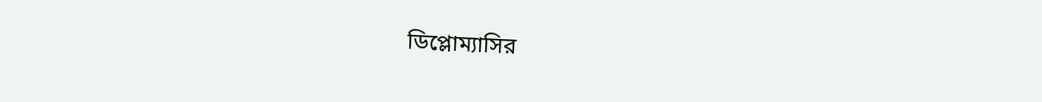ডিপ্লোম্যাসির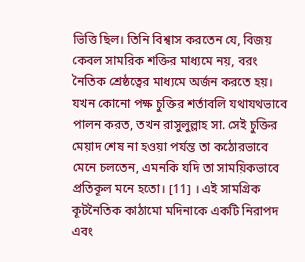ভিত্তি ছিল। তিনি বিশ্বাস করতেন যে, বিজয় কেবল সামরিক শক্তির মাধ্যমে নয়, বরং নৈতিক শ্রেষ্ঠত্বের মাধ্যমে অর্জন করতে হয়। যখন কোনো পক্ষ চুক্তির শর্তাবলি যথাযথভাবে পালন করত, তখন রাসুলুল্লাহ সা. সেই চুক্তির মেয়াদ শেষ না হওয়া পর্যন্ত তা কঠোরভাবে মেনে চলতেন, এমনকি যদি তা সাময়িকভাবে প্রতিকূল মনে হতো। [11] । এই সামগ্রিক কূটনৈতিক কাঠামো মদিনাকে একটি নিরাপদ এবং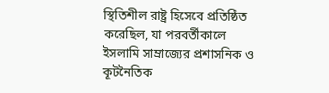স্থিতিশীল রাষ্ট্র হিসেবে প্রতিষ্ঠিত করেছিল, যা পরবর্তীকালে ইসলামি সাম্রাজ্যের প্রশাসনিক ও কূটনৈতিক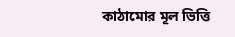কাঠামোর মূল ভিত্তি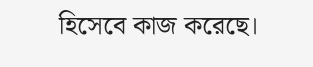হিসেবে কাজ করেছে।